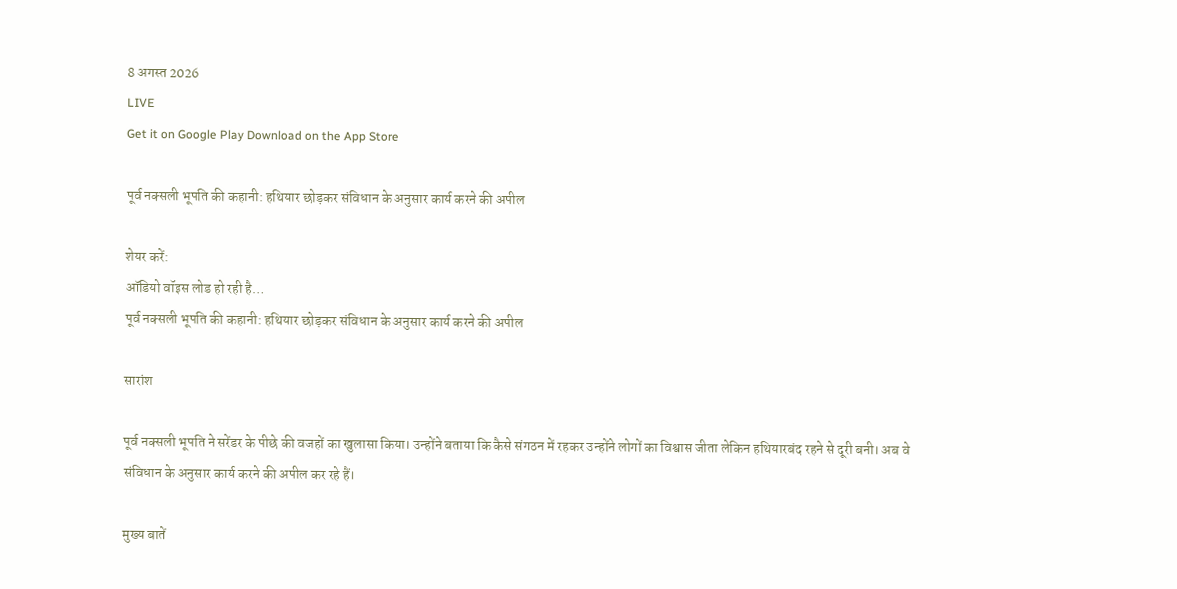8 अगस्त 2026
LIVE
Get it on Google Play Download on the App Store

पूर्व नक्सली भूपति की कहानी: हथियार छोड़कर संविधान के अनुसार कार्य करने की अपील

शेयर करें:
ऑडियो वॉइस लोड हो रही है…
पूर्व नक्सली भूपति की कहानी: हथियार छोड़कर संविधान के अनुसार कार्य करने की अपील

सारांश

पूर्व नक्सली भूपति ने सरेंडर के पीछे की वजहों का खुलासा किया। उन्होंने बताया कि कैसे संगठन में रहकर उन्होंने लोगों का विश्वास जीता लेकिन हथियारबंद रहने से दूरी बनी। अब वे संविधान के अनुसार कार्य करने की अपील कर रहे हैं।

मुख्य बातें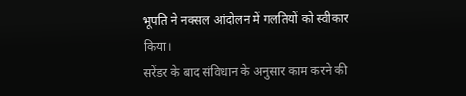भूपति ने नक्सल आंदोलन में गलतियों को स्वीकार किया।
सरेंडर के बाद संविधान के अनुसार काम करने की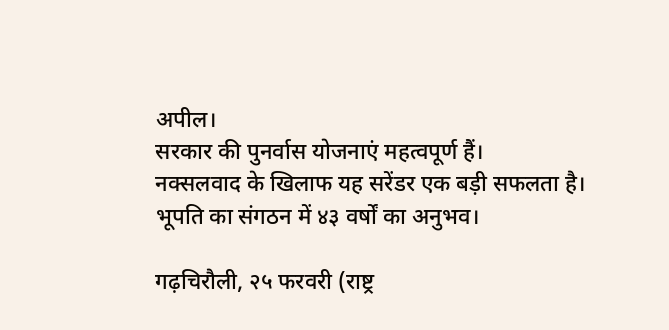अपील।
सरकार की पुनर्वास योजनाएं महत्वपूर्ण हैं।
नक्सलवाद के खिलाफ यह सरेंडर एक बड़ी सफलता है।
भूपति का संगठन में ४३ वर्षों का अनुभव।

गढ़चिरौली, २५ फरवरी (राष्ट्र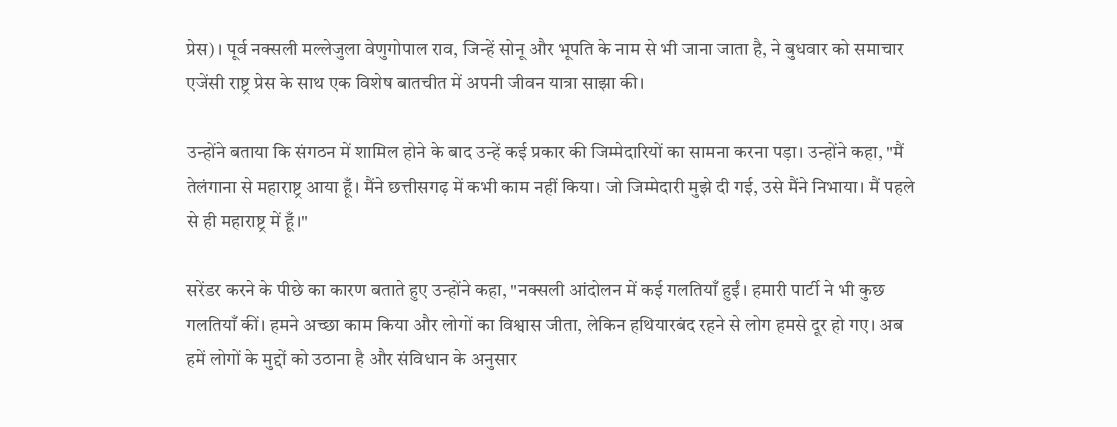प्रेस)। पूर्व नक्सली मल्लेजुला वेणुगोपाल राव, जिन्हें सोनू और भूपति के नाम से भी जाना जाता है, ने बुधवार को समाचार एजेंसी राष्ट्र प्रेस के साथ एक विशेष बातचीत में अपनी जीवन यात्रा साझा की।

उन्होंने बताया कि संगठन में शामिल होने के बाद उन्हें कई प्रकार की जिम्मेदारियों का सामना करना पड़ा। उन्होंने कहा, "मैं तेलंगाना से महाराष्ट्र आया हूँ। मैंने छत्तीसगढ़ में कभी काम नहीं किया। जो जिम्मेदारी मुझे दी गई, उसे मैंने निभाया। मैं पहले से ही महाराष्ट्र में हूँ।"

सरेंडर करने के पीछे का कारण बताते हुए उन्होंने कहा, "नक्सली आंदोलन में कई गलतियाँ हुईं। हमारी पार्टी ने भी कुछ गलतियाँ कीं। हमने अच्छा काम किया और लोगों का विश्वास जीता, लेकिन हथियारबंद रहने से लोग हमसे दूर हो गए। अब हमें लोगों के मुद्दों को उठाना है और संविधान के अनुसार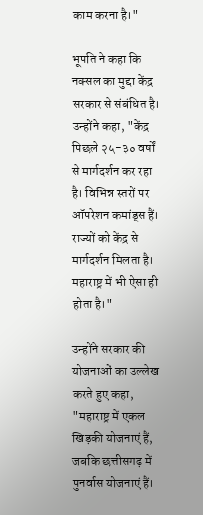काम करना है।"

भूपति ने कहा कि नक्सल का मुद्दा केंद्र सरकार से संबंधित है। उन्होंने कहा, "केंद्र पिछले २५-३० वर्षों से मार्गदर्शन कर रहा है। विभिन्न स्तरों पर ऑपरेशन कमांड्स हैं। राज्यों को केंद्र से मार्गदर्शन मिलता है। महाराष्ट्र में भी ऐसा ही होता है।"

उन्होंने सरकार की योजनाओं का उल्लेख करते हुए कहा, "महाराष्ट्र में एकल खिड़की योजनाएं हैं, जबकि छत्तीसगढ़ में पुनर्वास योजनाएं हैं।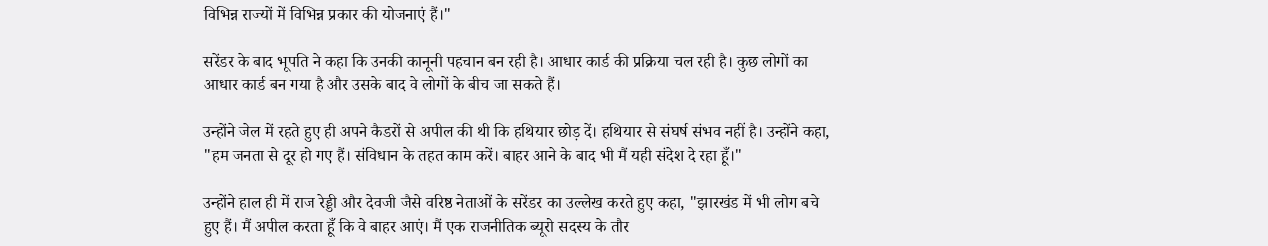विभिन्न राज्यों में विभिन्न प्रकार की योजनाएं हैं।"

सरेंडर के बाद भूपति ने कहा कि उनकी कानूनी पहचान बन रही है। आधार कार्ड की प्रक्रिया चल रही है। कुछ लोगों का आधार कार्ड बन गया है और उसके बाद वे लोगों के बीच जा सकते हैं।

उन्होंने जेल में रहते हुए ही अपने कैडरों से अपील की थी कि हथियार छोड़ दें। हथियार से संघर्ष संभव नहीं है। उन्होंने कहा, "हम जनता से दूर हो गए हैं। संविधान के तहत काम करें। बाहर आने के बाद भी मैं यही संदेश दे रहा हूँ।"

उन्होंने हाल ही में राज रेड्डी और देवजी जैसे वरिष्ठ नेताओं के सरेंडर का उल्लेख करते हुए कहा, "झारखंड में भी लोग बचे हुए हैं। मैं अपील करता हूँ कि वे बाहर आएं। मैं एक राजनीतिक ब्यूरो सदस्य के तौर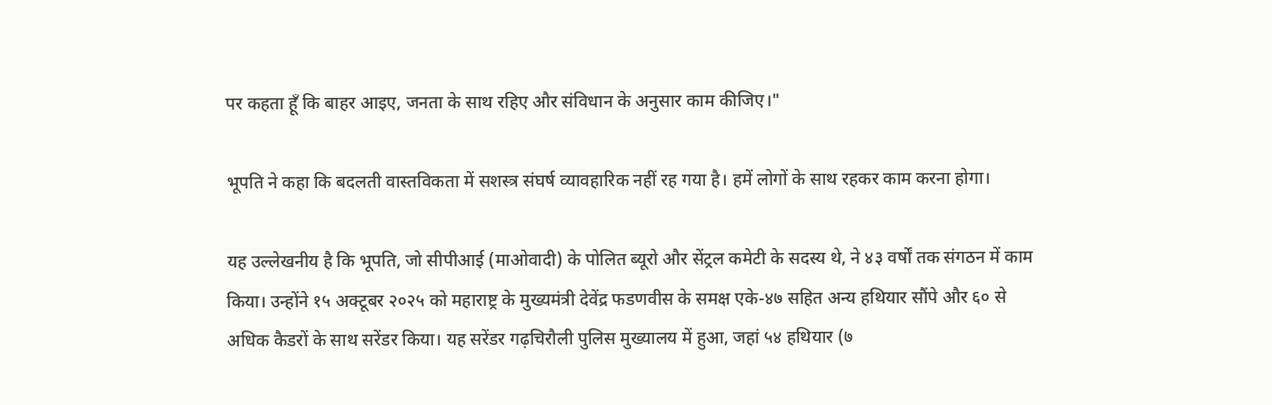पर कहता हूँ कि बाहर आइए, जनता के साथ रहिए और संविधान के अनुसार काम कीजिए।"

भूपति ने कहा कि बदलती वास्तविकता में सशस्त्र संघर्ष व्यावहारिक नहीं रह गया है। हमें लोगों के साथ रहकर काम करना होगा।

यह उल्लेखनीय है कि भूपति, जो सीपीआई (माओवादी) के पोलित ब्यूरो और सेंट्रल कमेटी के सदस्य थे, ने ४३ वर्षों तक संगठन में काम किया। उन्होंने १५ अक्टूबर २०२५ को महाराष्ट्र के मुख्यमंत्री देवेंद्र फडणवीस के समक्ष एके-४७ सहित अन्य हथियार सौंपे और ६० से अधिक कैडरों के साथ सरेंडर किया। यह सरेंडर गढ़चिरौली पुलिस मुख्यालय में हुआ, जहां ५४ हथियार (७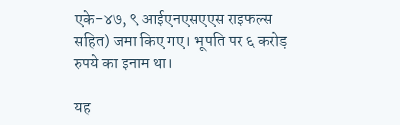एके-४७, ९ आईएनएसएएस राइफल्स सहित) जमा किए गए। भूपति पर ६ करोड़ रुपये का इनाम था।

यह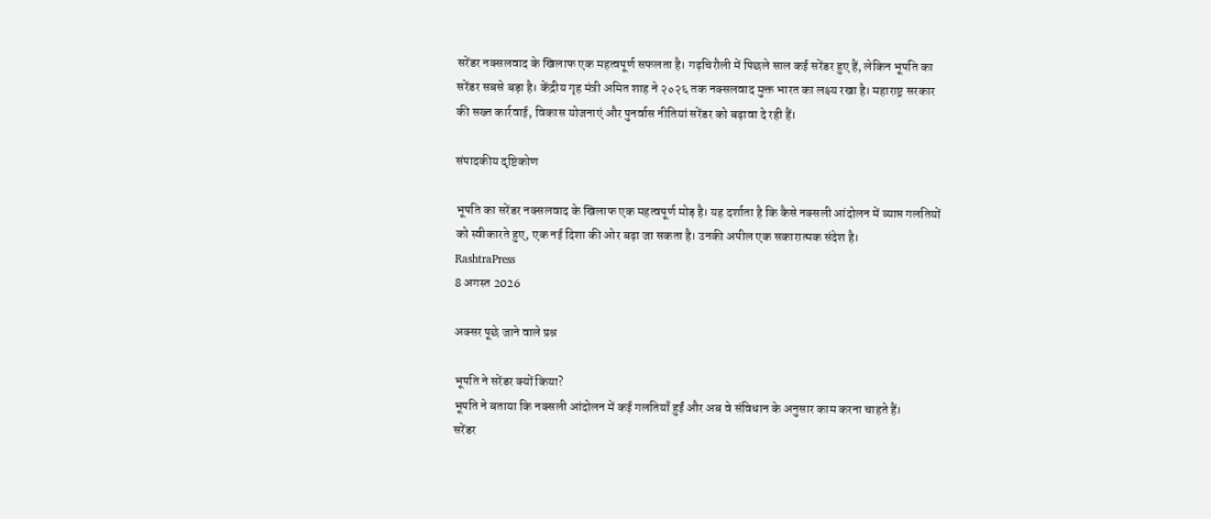सरेंडर नक्सलवाद के खिलाफ एक महत्वपूर्ण सफलता है। गढ़चिरौली में पिछले साल कई सरेंडर हुए हैं, लेकिन भूपति का सरेंडर सबसे बड़ा है। केंद्रीय गृह मंत्री अमित शाह ने २०२६ तक नक्सलवाद मुक्त भारत का लक्ष्य रखा है। महाराष्ट्र सरकार की सख्त कार्रवाई, विकास योजनाएं और पुनर्वास नीतियां सरेंडर को बढ़ावा दे रही हैं।

संपादकीय दृष्टिकोण

भूपति का सरेंडर नक्सलवाद के खिलाफ एक महत्वपूर्ण मोड़ है। यह दर्शाता है कि कैसे नक्सली आंदोलन में व्याप्त गलतियों को स्वीकारते हुए, एक नई दिशा की ओर बढ़ा जा सकता है। उनकी अपील एक सकारात्मक संदेश है।
RashtraPress
8 अगस्त 2026

अक्सर पूछे जाने वाले प्रश्न

भूपति ने सरेंडर क्यों किया?
भूपति ने बताया कि नक्सली आंदोलन में कई गलतियाँ हुईं और अब वे संविधान के अनुसार काम करना चाहते हैं।
सरेंडर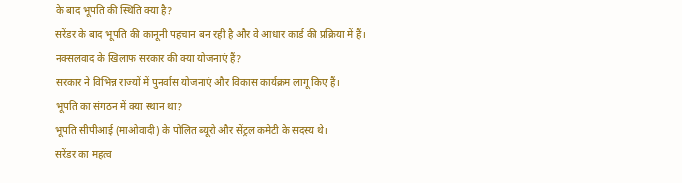के बाद भूपति की स्थिति क्या है?
सरेंडर के बाद भूपति की कानूनी पहचान बन रही है और वे आधार कार्ड की प्रक्रिया में हैं।
नक्सलवाद के खिलाफ सरकार की क्या योजनाएं हैं?
सरकार ने विभिन्न राज्यों में पुनर्वास योजनाएं और विकास कार्यक्रम लागू किए हैं।
भूपति का संगठन में क्या स्थान था?
भूपति सीपीआई (माओवादी) के पोलित ब्यूरो और सेंट्रल कमेटी के सदस्य थे।
सरेंडर का महत्व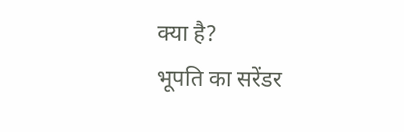क्या है?
भूपति का सरेंडर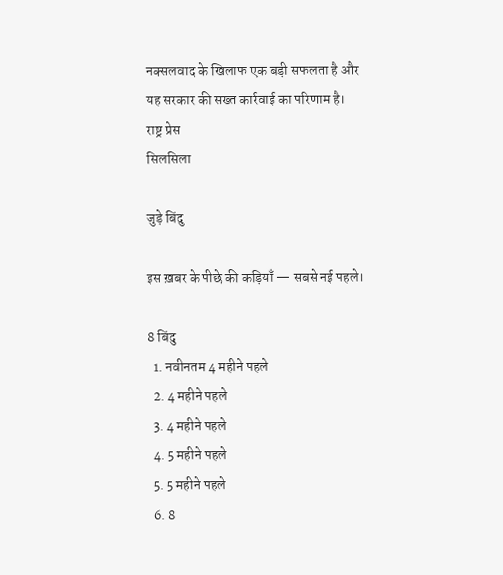नक्सलवाद के खिलाफ एक बड़ी सफलता है और यह सरकार की सख्त कार्रवाई का परिणाम है।
राष्ट्र प्रेस
सिलसिला

जुड़े बिंदु

इस ख़बर के पीछे की कड़ियाँ — सबसे नई पहले।

8 बिंदु
  1. नवीनतम 4 महीने पहले
  2. 4 महीने पहले
  3. 4 महीने पहले
  4. 5 महीने पहले
  5. 5 महीने पहले
  6. 8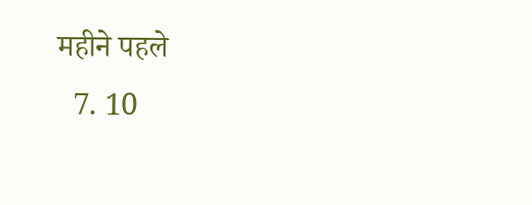महीने पहले
  7. 10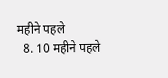महीने पहले
  8. 10 महीने पहले